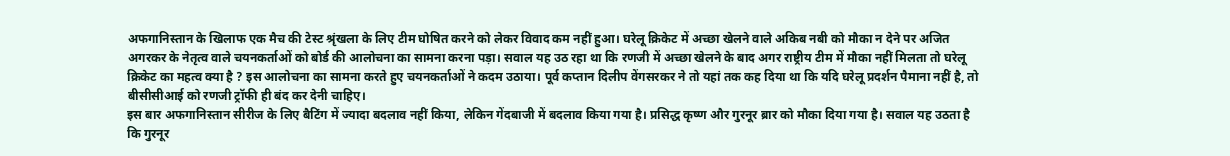अफगानिस्तान के खिलाफ एक मैच की टेस्ट श्रृंखला के लिए टीम घोषित करने को लेकर विवाद कम नहीं हुआ। घरेलू क्रिकेट में अच्छा खेलने वाले अकिब नबी को मौका न देने पर अजित अगरकर के नेतृत्व वाले चयनकर्ताओं को बोर्ड की आलोचना का सामना करना पड़ा। सवाल यह उठ रहा था कि रणजी में अच्छा खेलने के बाद अगर राष्ट्रीय टीम में मौका नहीं मिलता तो घरेलू क्रिकेट का महत्व क्या है ? इस आलोचना का सामना करते हुए चयनकर्ताओं ने कदम उठाया। पूर्व कप्तान दिलीप वेंगसरकर ने तो यहां तक कह दिया था कि यदि घरेलू प्रदर्शन पैमाना नहीं है, तो बीसीसीआई को रणजी ट्रॉफी ही बंद कर देनी चाहिए।
इस बार अफगानिस्तान सीरीज के लिए बैटिंग में ज्यादा बदलाव नहीं किया, लेकिन गेंदबाजी में बदलाव किया गया है। प्रसिद्ध कृष्ण और गुरनूर ब्रार को मौका दिया गया है। सवाल यह उठता है कि गुरनूर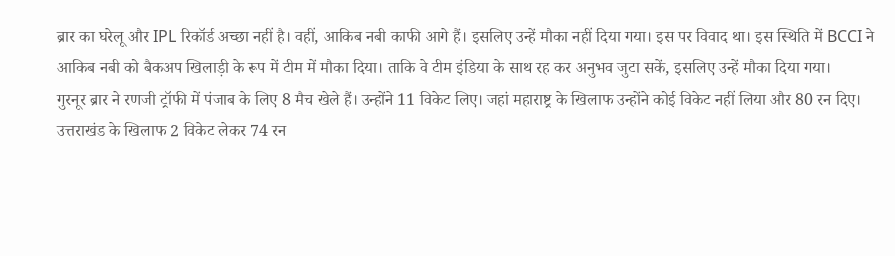ब्रार का घरेलू और IPL रिकॉर्ड अच्छा नहीं है। वहीं, आकिब नबी काफी आगे हैं। इसलिए उन्हें मौका नहीं दिया गया। इस पर विवाद था। इस स्थिति में BCCI ने आकिब नबी को बैकअप खिलाड़ी के रूप में टीम में मौका दिया। ताकि वे टीम इंडिया के साथ रह कर अनुभव जुटा सकें, इसलिए उन्हें मौका दिया गया।
गुरनूर ब्रार ने रणजी ट्रॉफी में पंजाब के लिए 8 मैच खेले हैं। उन्होंने 11 विकेट लिए। जहां महाराष्ट्र के खिलाफ उन्होंने कोई विकेट नहीं लिया और 80 रन दिए। उत्तराखंड के खिलाफ 2 विकेट लेकर 74 रन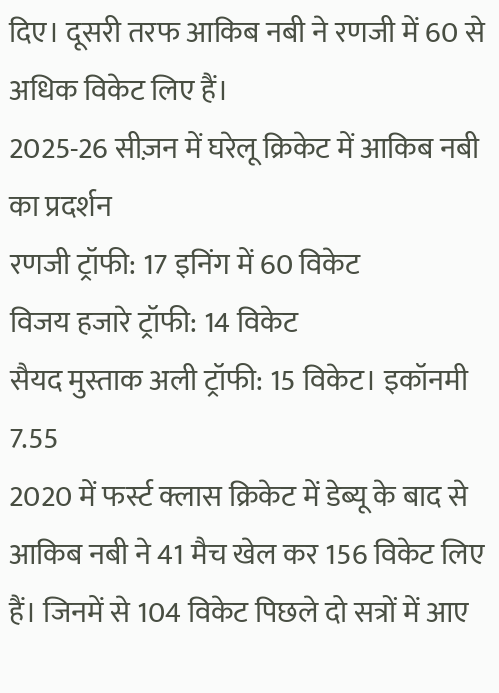दिए। दूसरी तरफ आकिब नबी ने रणजी में 60 से अधिक विकेट लिए हैं।
2025-26 सीज़न में घरेलू क्रिकेट में आकिब नबी का प्रदर्शन
रणजी ट्रॉफी: 17 इनिंग में 60 विकेट
विजय हजारे ट्रॉफी: 14 विकेट
सैयद मुस्ताक अली ट्रॉफी: 15 विकेट। इकॉनमी 7.55
2020 में फर्स्ट क्लास क्रिकेट में डेब्यू के बाद से आकिब नबी ने 41 मैच खेल कर 156 विकेट लिए हैं। जिनमें से 104 विकेट पिछले दो सत्रों में आए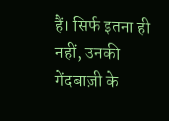हैं। सिर्फ इतना ही नहीं, उनकी गेंदबाज़ी के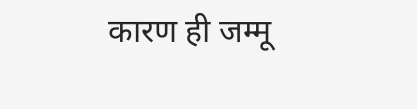कारण ही जम्मू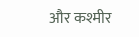और कश्मीर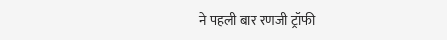ने पहली बार रणजी ट्रॉफी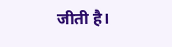जीती है।